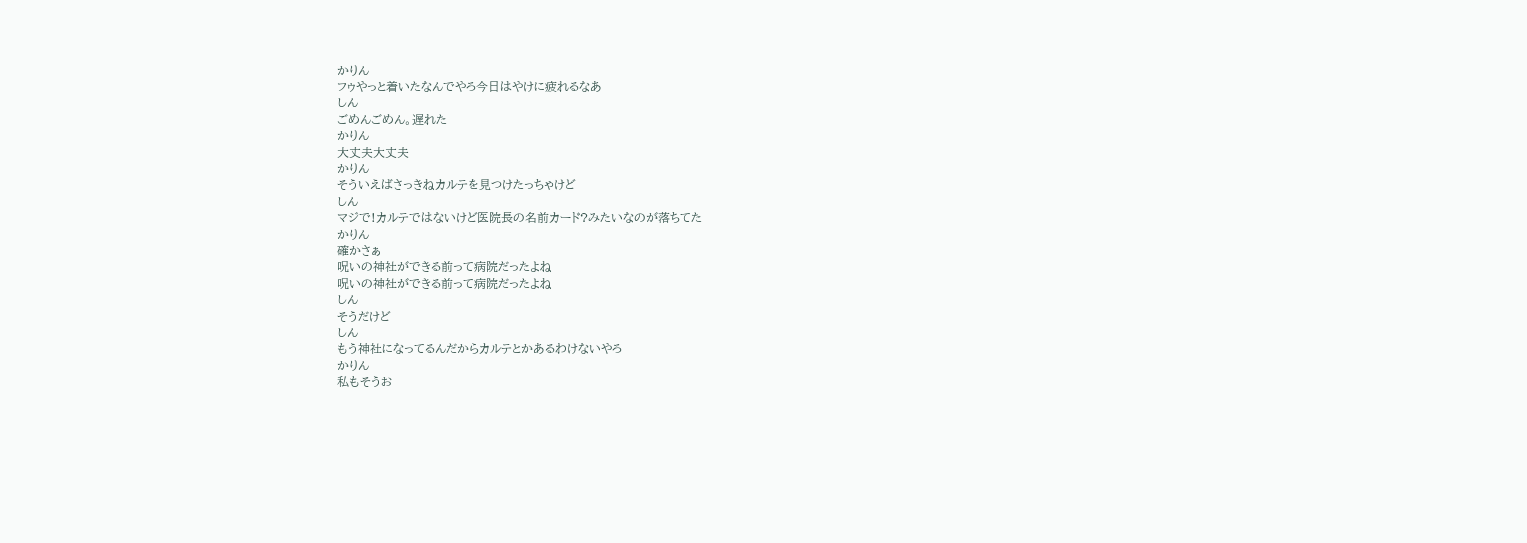かりん
フゥやっと着いたなんでやろ今日はやけに疲れるなあ
しん
ごめんごめん。遅れた
かりん
大丈夫大丈夫
かりん
そういえばさっきねカルテを見つけたっちゃけど
しん
マジで!カルテではないけど医院長の名前カード?みたいなのが落ちてた
かりん
確かさぁ
呪いの神社ができる前って病院だったよね
呪いの神社ができる前って病院だったよね
しん
そうだけど
しん
もう神社になってるんだからカルテとかあるわけないやろ
かりん
私もそうお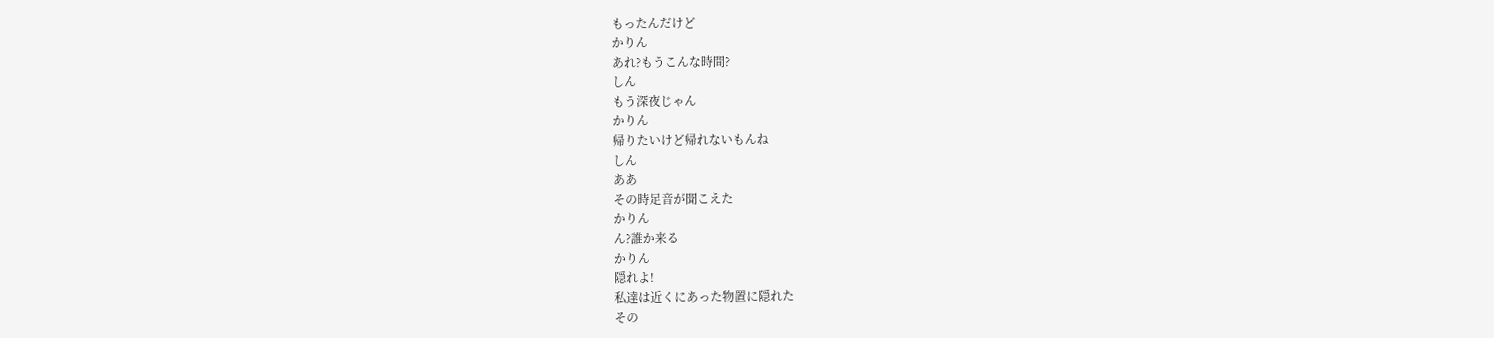もったんだけど
かりん
あれ?もうこんな時間?
しん
もう深夜じゃん
かりん
帰りたいけど帰れないもんね
しん
ああ
その時足音が聞こえた
かりん
ん?誰か来る
かりん
隠れよ!
私達は近くにあった物置に隠れた
その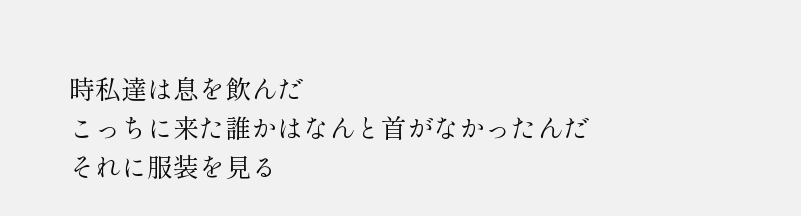時私達は息を飲んだ
こっちに来た誰かはなんと首がなかったんだ
それに服装を見る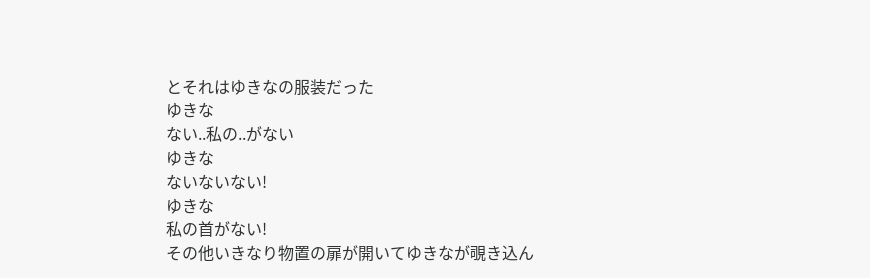とそれはゆきなの服装だった
ゆきな
ない..私の..がない
ゆきな
ないないない!
ゆきな
私の首がない!
その他いきなり物置の扉が開いてゆきなが覗き込ん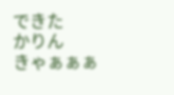できた
かりん
きゃぁぁぁ